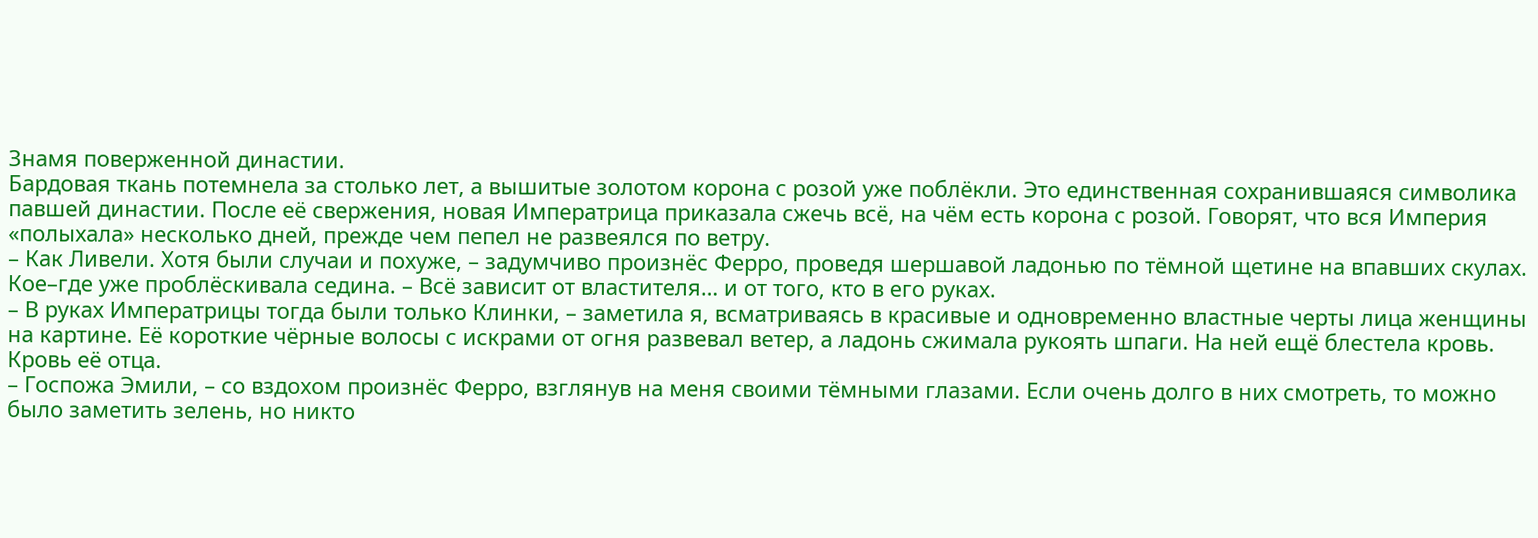Знамя поверженной династии.
Бардовая ткань потемнела за столько лет, а вышитые золотом корона с розой уже поблёкли. Это единственная сохранившаяся символика павшей династии. После её свержения, новая Императрица приказала сжечь всё, на чём есть корона с розой. Говорят, что вся Империя «полыхала» несколько дней, прежде чем пепел не развеялся по ветру.
– Как Ливели. Хотя были случаи и похуже, – задумчиво произнёс Ферро, проведя шершавой ладонью по тёмной щетине на впавших скулах. Кое–где уже проблёскивала седина. – Всё зависит от властителя… и от того, кто в его руках.
– В руках Императрицы тогда были только Клинки, – заметила я, всматриваясь в красивые и одновременно властные черты лица женщины на картине. Её короткие чёрные волосы с искрами от огня развевал ветер, а ладонь сжимала рукоять шпаги. На ней ещё блестела кровь. Кровь её отца.
– Госпожа Эмили, – со вздохом произнёс Ферро, взглянув на меня своими тёмными глазами. Если очень долго в них смотреть, то можно было заметить зелень, но никто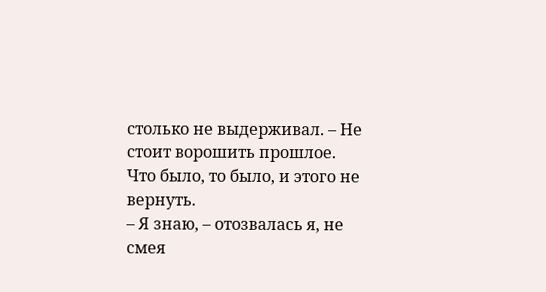столько не выдерживал. – Не стоит ворошить прошлое. Что было, то было, и этого не вернуть.
– Я знаю, – отозвалась я, не смея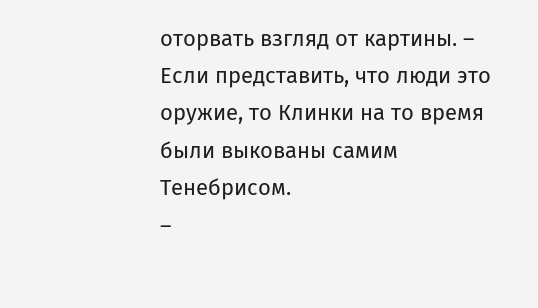оторвать взгляд от картины. – Если представить, что люди это оружие, то Клинки на то время были выкованы самим Тенебрисом.
–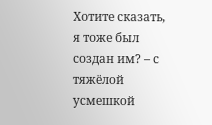Хотите сказать, я тоже был создан им? – с тяжёлой усмешкой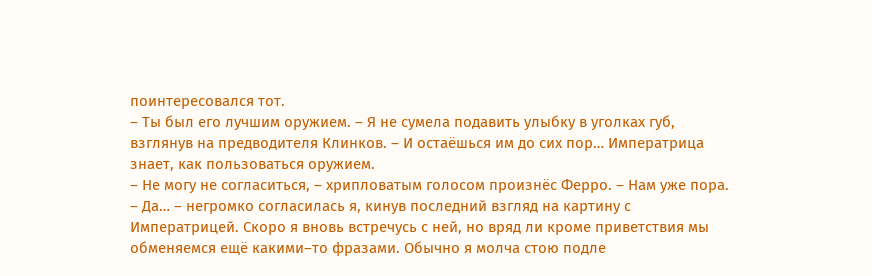поинтересовался тот.
– Ты был его лучшим оружием. – Я не сумела подавить улыбку в уголках губ, взглянув на предводителя Клинков. – И остаёшься им до сих пор… Императрица знает, как пользоваться оружием.
– Не могу не согласиться, – хрипловатым голосом произнёс Ферро. – Нам уже пора.
– Да… – негромко согласилась я, кинув последний взгляд на картину с Императрицей. Скоро я вновь встречусь с ней, но вряд ли кроме приветствия мы обменяемся ещё какими–то фразами. Обычно я молча стою подле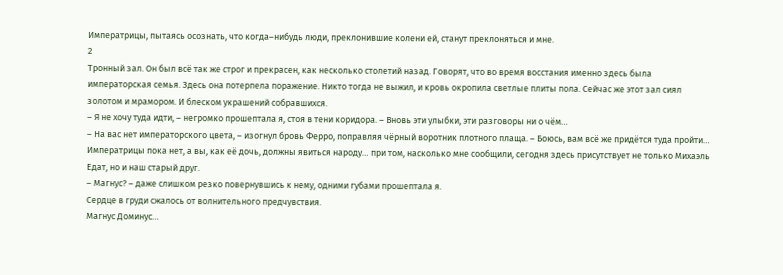Императрицы, пытаясь осознать, что когда–нибудь люди, преклонившие колени ей, станут преклоняться и мне.
2
Тронный зал. Он был всё так же строг и прекрасен, как несколько столетий назад. Говорят, что во время восстания именно здесь была императорская семья. Здесь она потерпела поражение. Никто тогда не выжил, и кровь окропила светлые плиты пола. Сейчас же этот зал сиял золотом и мрамором. И блеском украшений собравшихся.
– Я не хочу туда идти, – негромко прошептала я, стоя в тени коридора. – Вновь эти улыбки, эти разговоры ни о чём…
– На вас нет императорского цвета, – изогнул бровь Ферро, поправляя чёрный воротник плотного плаща. – Боюсь, вам всё же придётся туда пройти… Императрицы пока нет, а вы, как её дочь, должны явиться народу… при том, насколько мне сообщили, сегодня здесь присутствует не только Михаэль Едат, но и наш старый друг.
– Магнус? – даже слишком резко повернувшись к нему, одними губами прошептала я.
Сердце в груди сжалось от волнительного предчувствия.
Магнус Доминус…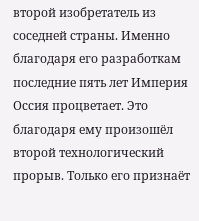второй изобретатель из соседней страны. Именно благодаря его разработкам последние пять лет Империя Оссия процветает. Это благодаря ему произошёл второй технологический прорыв. Только его признаёт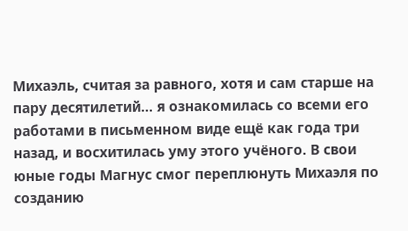Михаэль, считая за равного, хотя и сам старше на пару десятилетий… я ознакомилась со всеми его работами в письменном виде ещё как года три назад, и восхитилась уму этого учёного. В свои юные годы Магнус смог переплюнуть Михаэля по созданию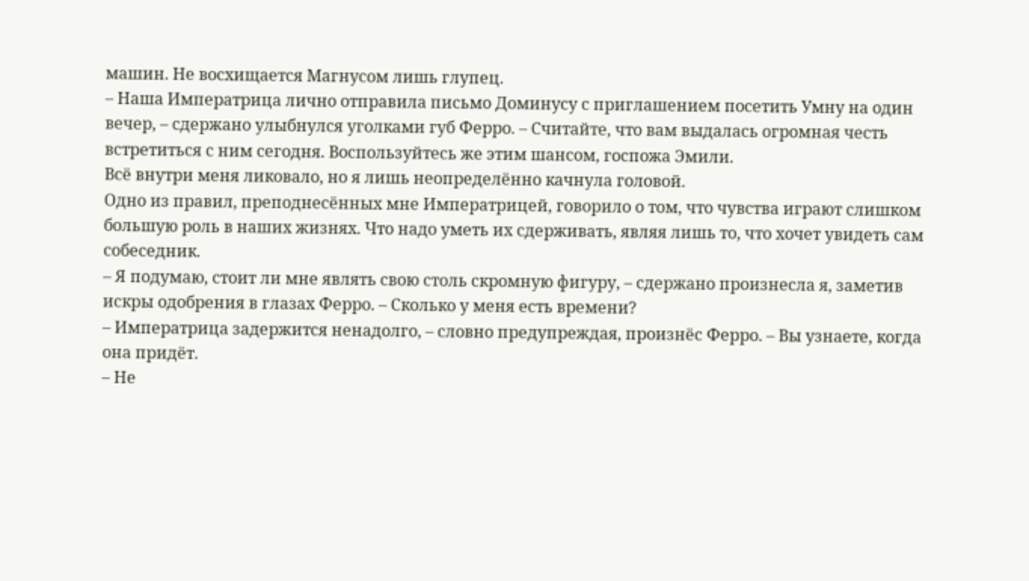машин. Не восхищается Магнусом лишь глупец.
– Наша Императрица лично отправила письмо Доминусу с приглашением посетить Умну на один вечер, – сдержано улыбнулся уголками губ Ферро. – Считайте, что вам выдалась огромная честь встретиться с ним сегодня. Воспользуйтесь же этим шансом, госпожа Эмили.
Всё внутри меня ликовало, но я лишь неопределённо качнула головой.
Одно из правил, преподнесённых мне Императрицей, говорило о том, что чувства играют слишком большую роль в наших жизнях. Что надо уметь их сдерживать, являя лишь то, что хочет увидеть сам собеседник.
– Я подумаю, стоит ли мне являть свою столь скромную фигуру, – сдержано произнесла я, заметив искры одобрения в глазах Ферро. – Сколько у меня есть времени?
– Императрица задержится ненадолго, – словно предупреждая, произнёс Ферро. – Вы узнаете, когда она придёт.
– Не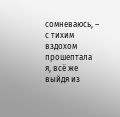сомневаюсь, – с тихим вздохом прошептала я, всё же выйдя из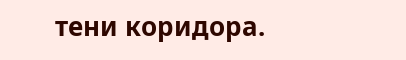тени коридора.